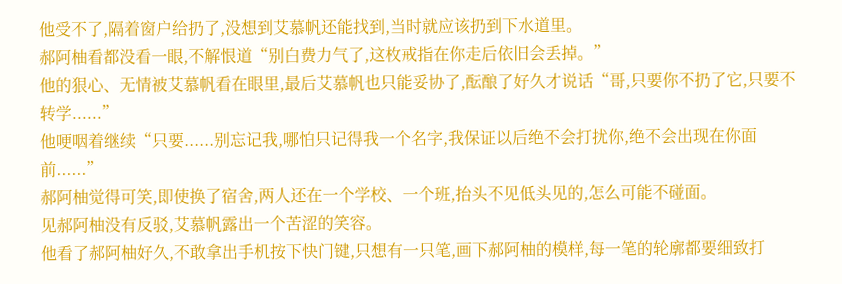他受不了,隔着窗户给扔了,没想到艾慕帆还能找到,当时就应该扔到下水道里。
郝阿柚看都没看一眼,不解恨道“别白费力气了,这枚戒指在你走后依旧会丢掉。”
他的狠心、无情被艾慕帆看在眼里,最后艾慕帆也只能妥协了,酝酿了好久才说话“哥,只要你不扔了它,只要不转学......”
他哽咽着继续“只要......别忘记我,哪怕只记得我一个名字,我保证以后绝不会打扰你,绝不会出现在你面前......”
郝阿柚觉得可笑,即使换了宿舍,两人还在一个学校、一个班,抬头不见低头见的,怎么可能不碰面。
见郝阿柚没有反驳,艾慕帆露出一个苦涩的笑容。
他看了郝阿柚好久,不敢拿出手机按下快门键,只想有一只笔,画下郝阿柚的模样,每一笔的轮廓都要细致打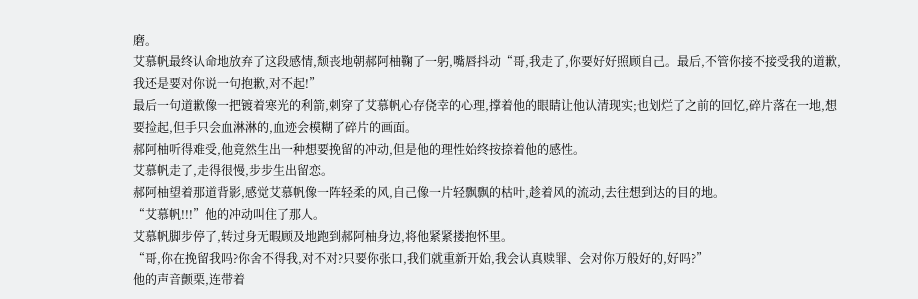磨。
艾慕帆最终认命地放弃了这段感情,颓丧地朝郝阿柚鞠了一躬,嘴唇抖动“哥,我走了,你要好好照顾自己。最后,不管你接不接受我的道歉,我还是要对你说一句抱歉,对不起!”
最后一句道歉像一把镀着寒光的利箭,刺穿了艾慕帆心存侥幸的心理,撑着他的眼睛让他认清现实;也划烂了之前的回忆,碎片落在一地,想要捡起,但手只会血淋淋的,血迹会模糊了碎片的画面。
郝阿柚听得难受,他竟然生出一种想要挽留的冲动,但是他的理性始终按捺着他的感性。
艾慕帆走了,走得很慢,步步生出留恋。
郝阿柚望着那道背影,感觉艾慕帆像一阵轻柔的风,自己像一片轻飘飘的枯叶,趁着风的流动,去往想到达的目的地。
“艾慕帆!!!”他的冲动叫住了那人。
艾慕帆脚步停了,转过身无暇顾及地跑到郝阿柚身边,将他紧紧搂抱怀里。
“哥,你在挽留我吗?你舍不得我,对不对?只要你张口,我们就重新开始,我会认真赎罪、会对你万般好的,好吗?”
他的声音颤栗,连带着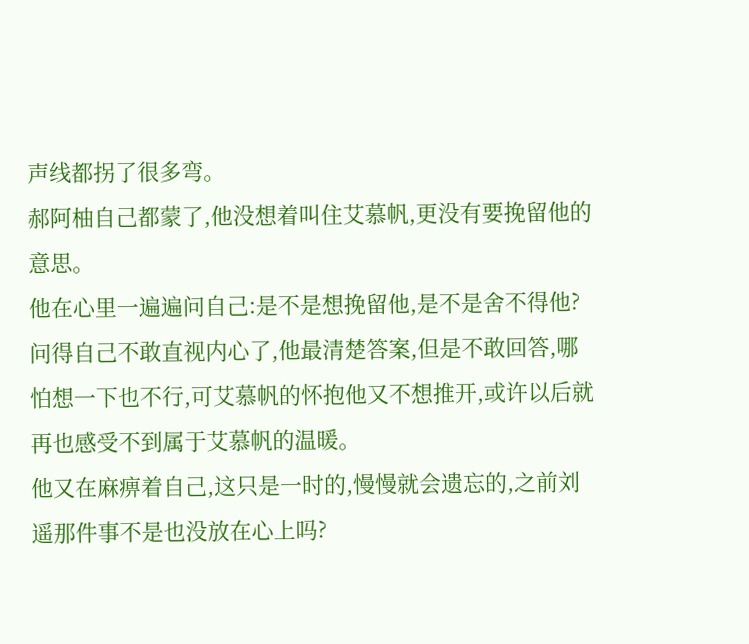声线都拐了很多弯。
郝阿柚自己都蒙了,他没想着叫住艾慕帆,更没有要挽留他的意思。
他在心里一遍遍问自己:是不是想挽留他,是不是舍不得他?
问得自己不敢直视内心了,他最清楚答案,但是不敢回答,哪怕想一下也不行,可艾慕帆的怀抱他又不想推开,或许以后就再也感受不到属于艾慕帆的温暖。
他又在麻痹着自己,这只是一时的,慢慢就会遗忘的,之前刘遥那件事不是也没放在心上吗?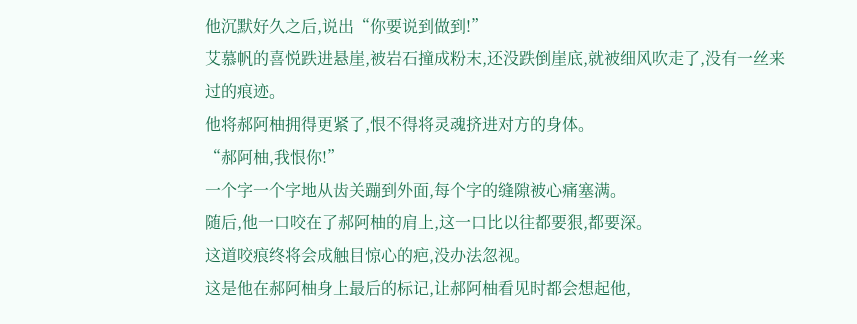他沉默好久之后,说出“你要说到做到!”
艾慕帆的喜悦跌进悬崖,被岩石撞成粉末,还没跌倒崖底,就被细风吹走了,没有一丝来过的痕迹。
他将郝阿柚拥得更紧了,恨不得将灵魂挤进对方的身体。
“郝阿柚,我恨你!”
一个字一个字地从齿关蹦到外面,每个字的缝隙被心痛塞满。
随后,他一口咬在了郝阿柚的肩上,这一口比以往都要狠,都要深。
这道咬痕终将会成触目惊心的疤,没办法忽视。
这是他在郝阿柚身上最后的标记,让郝阿柚看见时都会想起他,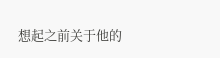想起之前关于他的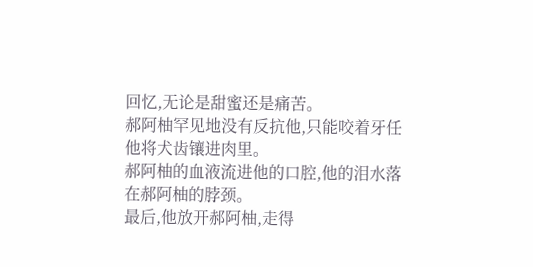回忆,无论是甜蜜还是痛苦。
郝阿柚罕见地没有反抗他,只能咬着牙任他将犬齿镶进肉里。
郝阿柚的血液流进他的口腔,他的泪水落在郝阿柚的脖颈。
最后,他放开郝阿柚,走得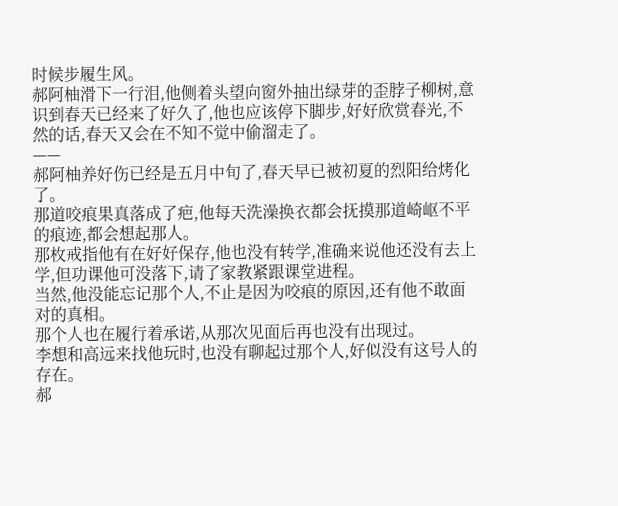时候步履生风。
郝阿柚滑下一行泪,他侧着头望向窗外抽出绿芽的歪脖子柳树,意识到春天已经来了好久了,他也应该停下脚步,好好欣赏春光,不然的话,春天又会在不知不觉中偷溜走了。
——
郝阿柚养好伤已经是五月中旬了,春天早已被初夏的烈阳给烤化了。
那道咬痕果真落成了疤,他每天洗澡换衣都会抚摸那道崎岖不平的痕迹,都会想起那人。
那枚戒指他有在好好保存,他也没有转学,准确来说他还没有去上学,但功课他可没落下,请了家教紧跟课堂进程。
当然,他没能忘记那个人,不止是因为咬痕的原因,还有他不敢面对的真相。
那个人也在履行着承诺,从那次见面后再也没有出现过。
李想和高远来找他玩时,也没有聊起过那个人,好似没有这号人的存在。
郝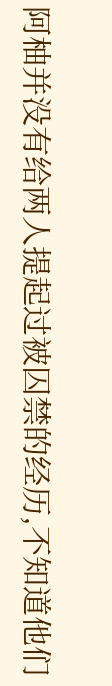阿柚并没有给两人提起过被囚禁的经历,不知道他们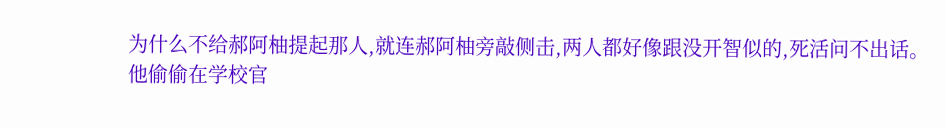为什么不给郝阿柚提起那人,就连郝阿柚旁敲侧击,两人都好像跟没开智似的,死活问不出话。
他偷偷在学校官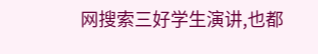网搜索三好学生演讲,也都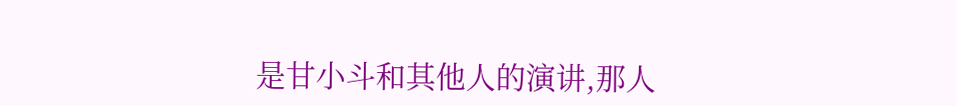是甘小斗和其他人的演讲,那人